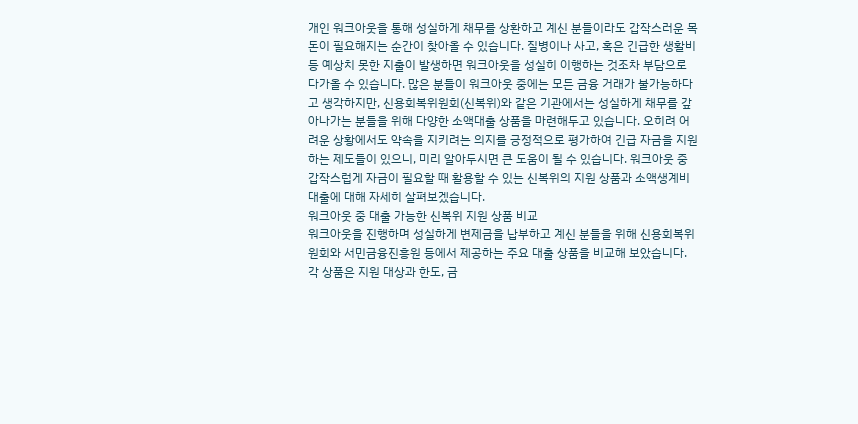개인 워크아웃을 통해 성실하게 채무를 상환하고 계신 분들이라도 갑작스러운 목돈이 필요해지는 순간이 찾아올 수 있습니다. 질병이나 사고, 혹은 긴급한 생활비 등 예상치 못한 지출이 발생하면 워크아웃을 성실히 이행하는 것조차 부담으로 다가올 수 있습니다. 많은 분들이 워크아웃 중에는 모든 금융 거래가 불가능하다고 생각하지만, 신용회복위원회(신복위)와 같은 기관에서는 성실하게 채무를 갚아나가는 분들을 위해 다양한 소액대출 상품을 마련해두고 있습니다. 오히려 어려운 상황에서도 약속을 지키려는 의지를 긍정적으로 평가하여 긴급 자금을 지원하는 제도들이 있으니, 미리 알아두시면 큰 도움이 될 수 있습니다. 워크아웃 중 갑작스럽게 자금이 필요할 때 활용할 수 있는 신복위의 지원 상품과 소액생계비대출에 대해 자세히 살펴보겠습니다.
워크아웃 중 대출 가능한 신복위 지원 상품 비교
워크아웃을 진행하며 성실하게 변제금을 납부하고 계신 분들을 위해 신용회복위원회와 서민금융진흥원 등에서 제공하는 주요 대출 상품을 비교해 보았습니다. 각 상품은 지원 대상과 한도, 금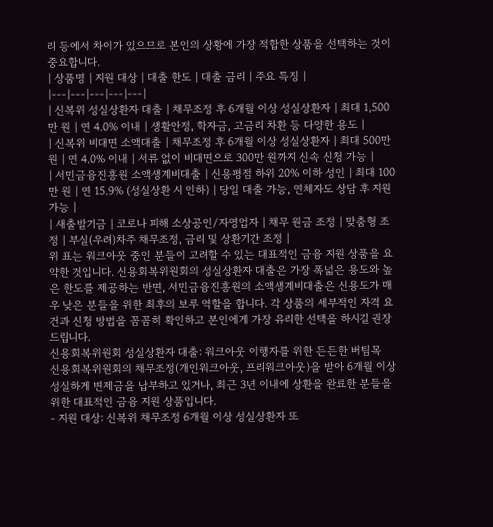리 등에서 차이가 있으므로 본인의 상황에 가장 적합한 상품을 선택하는 것이 중요합니다.
| 상품명 | 지원 대상 | 대출 한도 | 대출 금리 | 주요 특징 |
|---|---|---|---|---|
| 신복위 성실상환자 대출 | 채무조정 후 6개월 이상 성실상환자 | 최대 1,500만 원 | 연 4.0% 이내 | 생활안정, 학자금, 고금리 차환 등 다양한 용도 |
| 신복위 비대면 소액대출 | 채무조정 후 6개월 이상 성실상환자 | 최대 500만 원 | 연 4.0% 이내 | 서류 없이 비대면으로 300만 원까지 신속 신청 가능 |
| 서민금융진흥원 소액생계비대출 | 신용평점 하위 20% 이하 성인 | 최대 100만 원 | 연 15.9% (성실상환 시 인하) | 당일 대출 가능, 연체자도 상담 후 지원 가능 |
| 새출발기금 | 코로나 피해 소상공인/자영업자 | 채무 원금 조정 | 맞춤형 조정 | 부실(우려)차주 채무조정, 금리 및 상환기간 조정 |
위 표는 워크아웃 중인 분들이 고려할 수 있는 대표적인 금융 지원 상품을 요약한 것입니다. 신용회복위원회의 성실상환자 대출은 가장 폭넓은 용도와 높은 한도를 제공하는 반면, 서민금융진흥원의 소액생계비대출은 신용도가 매우 낮은 분들을 위한 최후의 보루 역할을 합니다. 각 상품의 세부적인 자격 요건과 신청 방법을 꼼꼼히 확인하고 본인에게 가장 유리한 선택을 하시길 권장드립니다.
신용회복위원회 성실상환자 대출: 워크아웃 이행자를 위한 든든한 버팀목
신용회복위원회의 채무조정(개인워크아웃, 프리워크아웃)을 받아 6개월 이상 성실하게 변제금을 납부하고 있거나, 최근 3년 이내에 상환을 완료한 분들을 위한 대표적인 금융 지원 상품입니다.
- 지원 대상: 신복위 채무조정 6개월 이상 성실상환자 또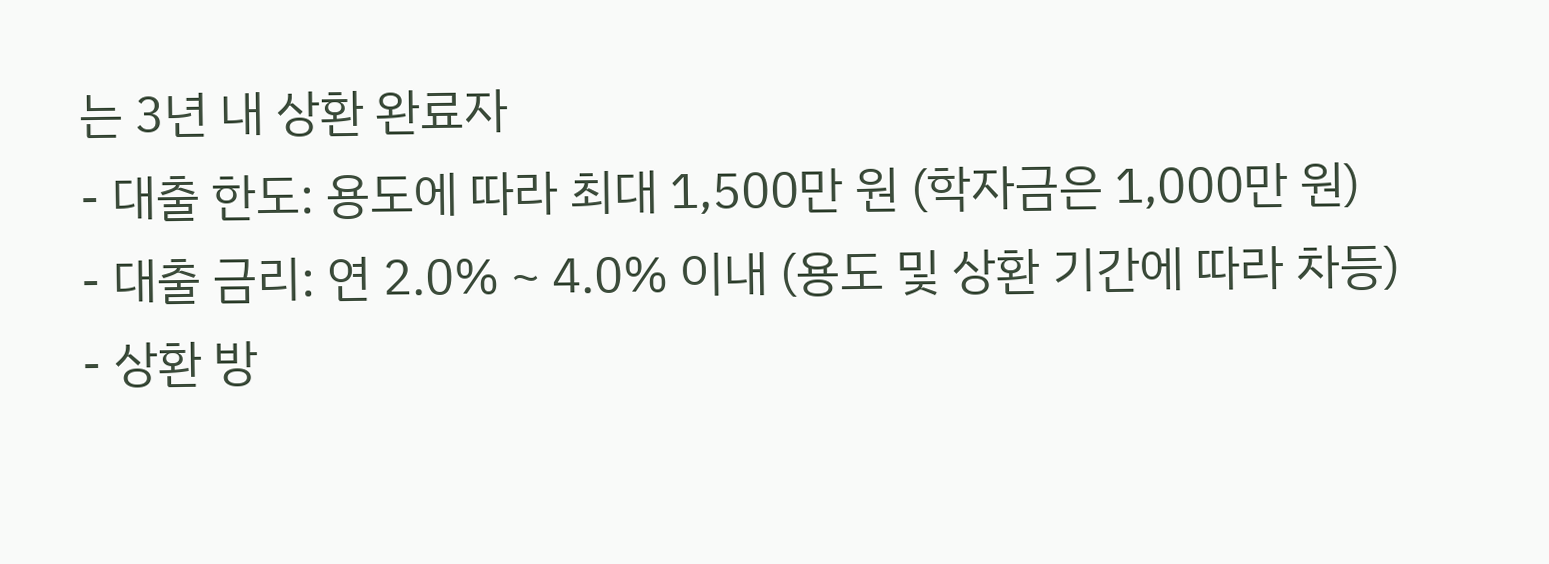는 3년 내 상환 완료자
- 대출 한도: 용도에 따라 최대 1,500만 원 (학자금은 1,000만 원)
- 대출 금리: 연 2.0% ~ 4.0% 이내 (용도 및 상환 기간에 따라 차등)
- 상환 방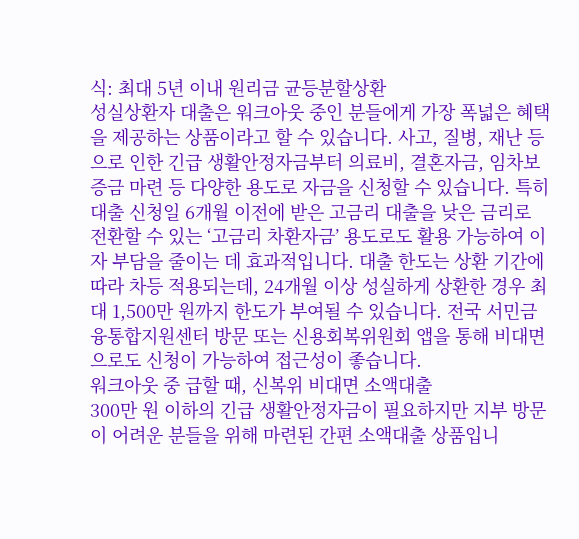식: 최대 5년 이내 원리금 균등분할상환
성실상환자 대출은 워크아웃 중인 분들에게 가장 폭넓은 혜택을 제공하는 상품이라고 할 수 있습니다. 사고, 질병, 재난 등으로 인한 긴급 생활안정자금부터 의료비, 결혼자금, 임차보증금 마련 등 다양한 용도로 자금을 신청할 수 있습니다. 특히 대출 신청일 6개월 이전에 받은 고금리 대출을 낮은 금리로 전환할 수 있는 ‘고금리 차환자금’ 용도로도 활용 가능하여 이자 부담을 줄이는 데 효과적입니다. 대출 한도는 상환 기간에 따라 차등 적용되는데, 24개월 이상 성실하게 상환한 경우 최대 1,500만 원까지 한도가 부여될 수 있습니다. 전국 서민금융통합지원센터 방문 또는 신용회복위원회 앱을 통해 비대면으로도 신청이 가능하여 접근성이 좋습니다.
워크아웃 중 급할 때, 신복위 비대면 소액대출
300만 원 이하의 긴급 생활안정자금이 필요하지만 지부 방문이 어려운 분들을 위해 마련된 간편 소액대출 상품입니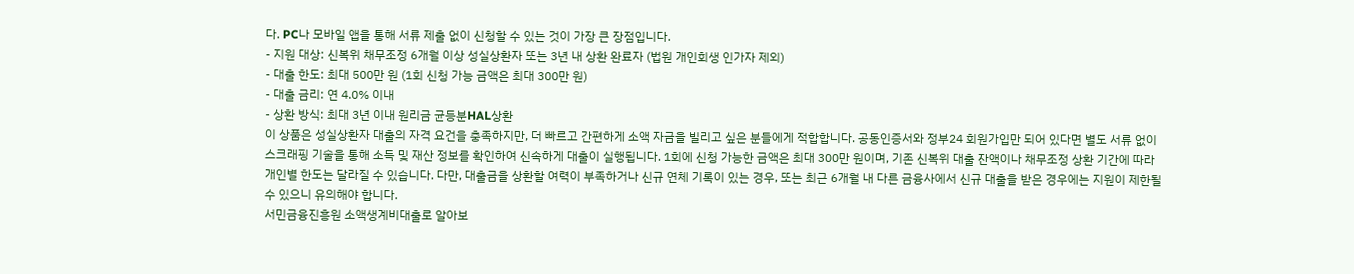다. PC나 모바일 앱을 통해 서류 제출 없이 신청할 수 있는 것이 가장 큰 장점입니다.
- 지원 대상: 신복위 채무조정 6개월 이상 성실상환자 또는 3년 내 상환 완료자 (법원 개인회생 인가자 제외)
- 대출 한도: 최대 500만 원 (1회 신청 가능 금액은 최대 300만 원)
- 대출 금리: 연 4.0% 이내
- 상환 방식: 최대 3년 이내 원리금 균등분HAL상환
이 상품은 성실상환자 대출의 자격 요건을 충족하지만, 더 빠르고 간편하게 소액 자금을 빌리고 싶은 분들에게 적합합니다. 공동인증서와 정부24 회원가입만 되어 있다면 별도 서류 없이 스크래핑 기술을 통해 소득 및 재산 정보를 확인하여 신속하게 대출이 실행됩니다. 1회에 신청 가능한 금액은 최대 300만 원이며, 기존 신복위 대출 잔액이나 채무조정 상환 기간에 따라 개인별 한도는 달라질 수 있습니다. 다만, 대출금을 상환할 여력이 부족하거나 신규 연체 기록이 있는 경우, 또는 최근 6개월 내 다른 금융사에서 신규 대출을 받은 경우에는 지원이 제한될 수 있으니 유의해야 합니다.
서민금융진흥원 소액생계비대출로 알아보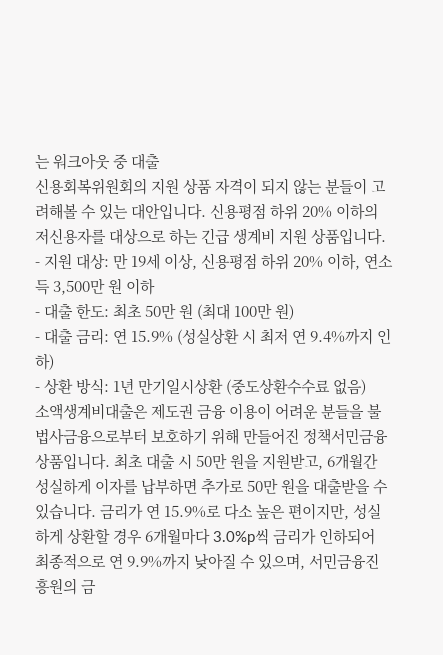는 워크아웃 중 대출
신용회복위원회의 지원 상품 자격이 되지 않는 분들이 고려해볼 수 있는 대안입니다. 신용평점 하위 20% 이하의 저신용자를 대상으로 하는 긴급 생계비 지원 상품입니다.
- 지원 대상: 만 19세 이상, 신용평점 하위 20% 이하, 연소득 3,500만 원 이하
- 대출 한도: 최초 50만 원 (최대 100만 원)
- 대출 금리: 연 15.9% (성실상환 시 최저 연 9.4%까지 인하)
- 상환 방식: 1년 만기일시상환 (중도상환수수료 없음)
소액생계비대출은 제도권 금융 이용이 어려운 분들을 불법사금융으로부터 보호하기 위해 만들어진 정책서민금융 상품입니다. 최초 대출 시 50만 원을 지원받고, 6개월간 성실하게 이자를 납부하면 추가로 50만 원을 대출받을 수 있습니다. 금리가 연 15.9%로 다소 높은 편이지만, 성실하게 상환할 경우 6개월마다 3.0%p씩 금리가 인하되어 최종적으로 연 9.9%까지 낮아질 수 있으며, 서민금융진흥원의 금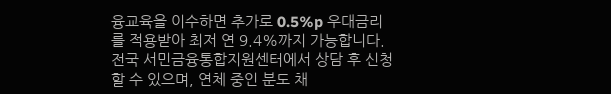융교육을 이수하면 추가로 0.5%p 우대금리를 적용받아 최저 연 9.4%까지 가능합니다. 전국 서민금융통합지원센터에서 상담 후 신청할 수 있으며, 연체 중인 분도 채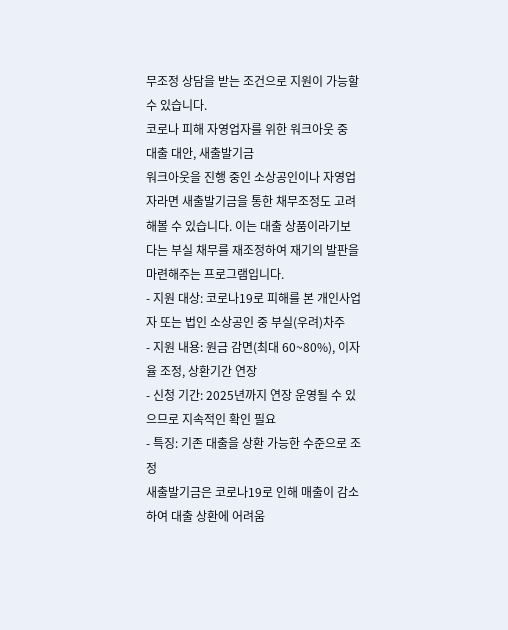무조정 상담을 받는 조건으로 지원이 가능할 수 있습니다.
코로나 피해 자영업자를 위한 워크아웃 중 대출 대안, 새출발기금
워크아웃을 진행 중인 소상공인이나 자영업자라면 새출발기금을 통한 채무조정도 고려해볼 수 있습니다. 이는 대출 상품이라기보다는 부실 채무를 재조정하여 재기의 발판을 마련해주는 프로그램입니다.
- 지원 대상: 코로나19로 피해를 본 개인사업자 또는 법인 소상공인 중 부실(우려)차주
- 지원 내용: 원금 감면(최대 60~80%), 이자율 조정, 상환기간 연장
- 신청 기간: 2025년까지 연장 운영될 수 있으므로 지속적인 확인 필요
- 특징: 기존 대출을 상환 가능한 수준으로 조정
새출발기금은 코로나19로 인해 매출이 감소하여 대출 상환에 어려움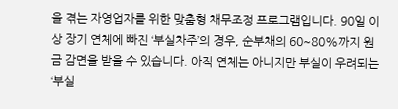을 겪는 자영업자를 위한 맞춤형 채무조정 프로그램입니다. 90일 이상 장기 연체에 빠진 ‘부실차주’의 경우, 순부채의 60~80%까지 원금 감면을 받을 수 있습니다. 아직 연체는 아니지만 부실이 우려되는 ‘부실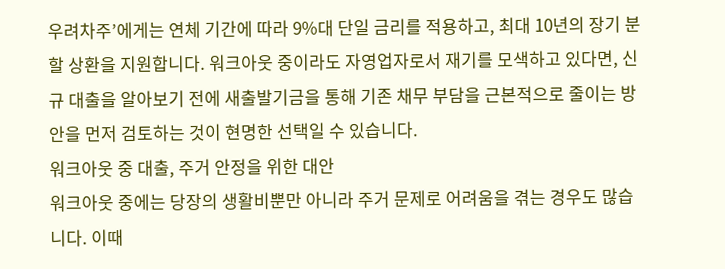우려차주’에게는 연체 기간에 따라 9%대 단일 금리를 적용하고, 최대 10년의 장기 분할 상환을 지원합니다. 워크아웃 중이라도 자영업자로서 재기를 모색하고 있다면, 신규 대출을 알아보기 전에 새출발기금을 통해 기존 채무 부담을 근본적으로 줄이는 방안을 먼저 검토하는 것이 현명한 선택일 수 있습니다.
워크아웃 중 대출, 주거 안정을 위한 대안
워크아웃 중에는 당장의 생활비뿐만 아니라 주거 문제로 어려움을 겪는 경우도 많습니다. 이때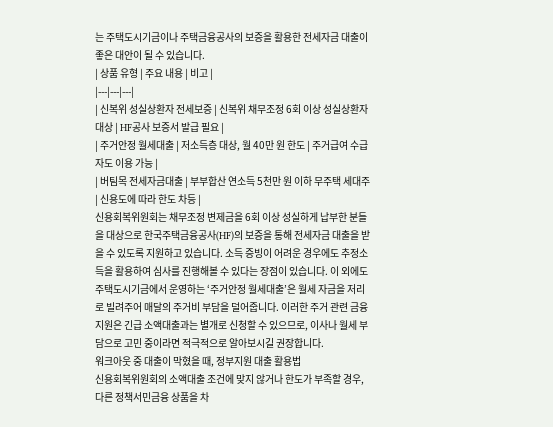는 주택도시기금이나 주택금융공사의 보증을 활용한 전세자금 대출이 좋은 대안이 될 수 있습니다.
| 상품 유형 | 주요 내용 | 비고 |
|---|---|---|
| 신복위 성실상환자 전세보증 | 신복위 채무조정 6회 이상 성실상환자 대상 | HF공사 보증서 발급 필요 |
| 주거안정 월세대출 | 저소득층 대상, 월 40만 원 한도 | 주거급여 수급자도 이용 가능 |
| 버팀목 전세자금대출 | 부부합산 연소득 5천만 원 이하 무주택 세대주 | 신용도에 따라 한도 차등 |
신용회복위원회는 채무조정 변제금을 6회 이상 성실하게 납부한 분들을 대상으로 한국주택금융공사(HF)의 보증을 통해 전세자금 대출을 받을 수 있도록 지원하고 있습니다. 소득 증빙이 어려운 경우에도 추정소득을 활용하여 심사를 진행해볼 수 있다는 장점이 있습니다. 이 외에도 주택도시기금에서 운영하는 ‘주거안정 월세대출’은 월세 자금을 저리로 빌려주어 매달의 주거비 부담을 덜어줍니다. 이러한 주거 관련 금융 지원은 긴급 소액대출과는 별개로 신청할 수 있으므로, 이사나 월세 부담으로 고민 중이라면 적극적으로 알아보시길 권장합니다.
워크아웃 중 대출이 막혔을 때, 정부지원 대출 활용법
신용회복위원회의 소액대출 조건에 맞지 않거나 한도가 부족할 경우, 다른 정책서민금융 상품을 차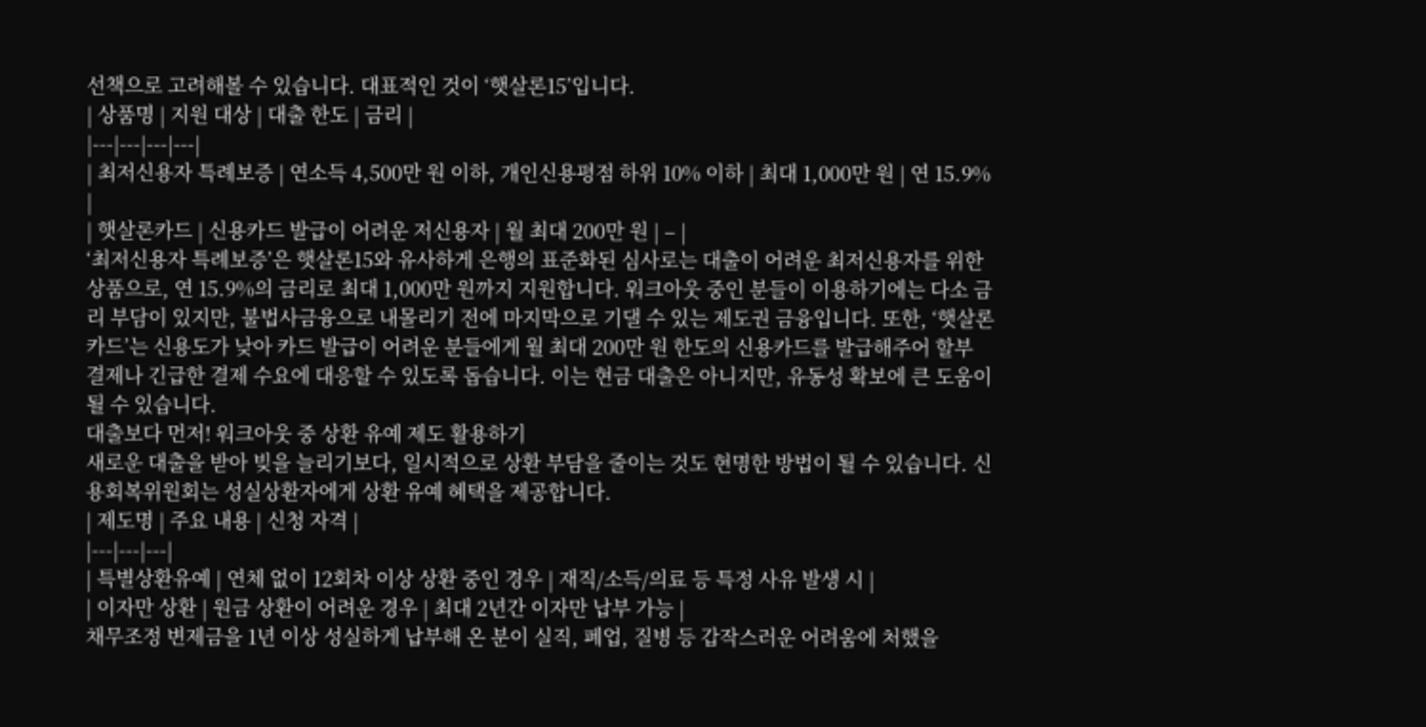선책으로 고려해볼 수 있습니다. 대표적인 것이 ‘햇살론15’입니다.
| 상품명 | 지원 대상 | 대출 한도 | 금리 |
|---|---|---|---|
| 최저신용자 특례보증 | 연소득 4,500만 원 이하, 개인신용평점 하위 10% 이하 | 최대 1,000만 원 | 연 15.9% |
| 햇살론카드 | 신용카드 발급이 어려운 저신용자 | 월 최대 200만 원 | – |
‘최저신용자 특례보증’은 햇살론15와 유사하게 은행의 표준화된 심사로는 대출이 어려운 최저신용자를 위한 상품으로, 연 15.9%의 금리로 최대 1,000만 원까지 지원합니다. 워크아웃 중인 분들이 이용하기에는 다소 금리 부담이 있지만, 불법사금융으로 내몰리기 전에 마지막으로 기댈 수 있는 제도권 금융입니다. 또한, ‘햇살론카드’는 신용도가 낮아 카드 발급이 어려운 분들에게 월 최대 200만 원 한도의 신용카드를 발급해주어 할부 결제나 긴급한 결제 수요에 대응할 수 있도록 돕습니다. 이는 현금 대출은 아니지만, 유동성 확보에 큰 도움이 될 수 있습니다.
대출보다 먼저! 워크아웃 중 상환 유예 제도 활용하기
새로운 대출을 받아 빚을 늘리기보다, 일시적으로 상환 부담을 줄이는 것도 현명한 방법이 될 수 있습니다. 신용회복위원회는 성실상환자에게 상환 유예 혜택을 제공합니다.
| 제도명 | 주요 내용 | 신청 자격 |
|---|---|---|
| 특별상환유예 | 연체 없이 12회차 이상 상환 중인 경우 | 재직/소득/의료 등 특정 사유 발생 시 |
| 이자만 상환 | 원금 상환이 어려운 경우 | 최대 2년간 이자만 납부 가능 |
채무조정 변제금을 1년 이상 성실하게 납부해 온 분이 실직, 폐업, 질병 등 갑작스러운 어려움에 처했을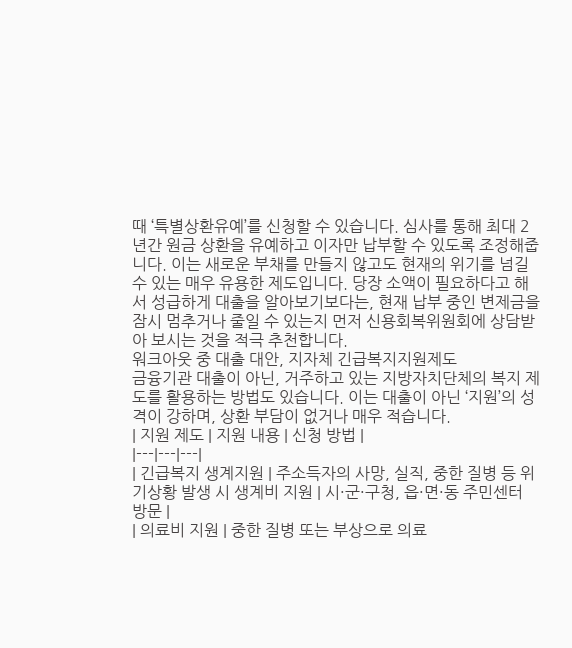때 ‘특별상환유예’를 신청할 수 있습니다. 심사를 통해 최대 2년간 원금 상환을 유예하고 이자만 납부할 수 있도록 조정해줍니다. 이는 새로운 부채를 만들지 않고도 현재의 위기를 넘길 수 있는 매우 유용한 제도입니다. 당장 소액이 필요하다고 해서 성급하게 대출을 알아보기보다는, 현재 납부 중인 변제금을 잠시 멈추거나 줄일 수 있는지 먼저 신용회복위원회에 상담받아 보시는 것을 적극 추천합니다.
워크아웃 중 대출 대안, 지자체 긴급복지지원제도
금융기관 대출이 아닌, 거주하고 있는 지방자치단체의 복지 제도를 활용하는 방법도 있습니다. 이는 대출이 아닌 ‘지원’의 성격이 강하며, 상환 부담이 없거나 매우 적습니다.
| 지원 제도 | 지원 내용 | 신청 방법 |
|---|---|---|
| 긴급복지 생계지원 | 주소득자의 사망, 실직, 중한 질병 등 위기상황 발생 시 생계비 지원 | 시·군·구청, 읍·면·동 주민센터 방문 |
| 의료비 지원 | 중한 질병 또는 부상으로 의료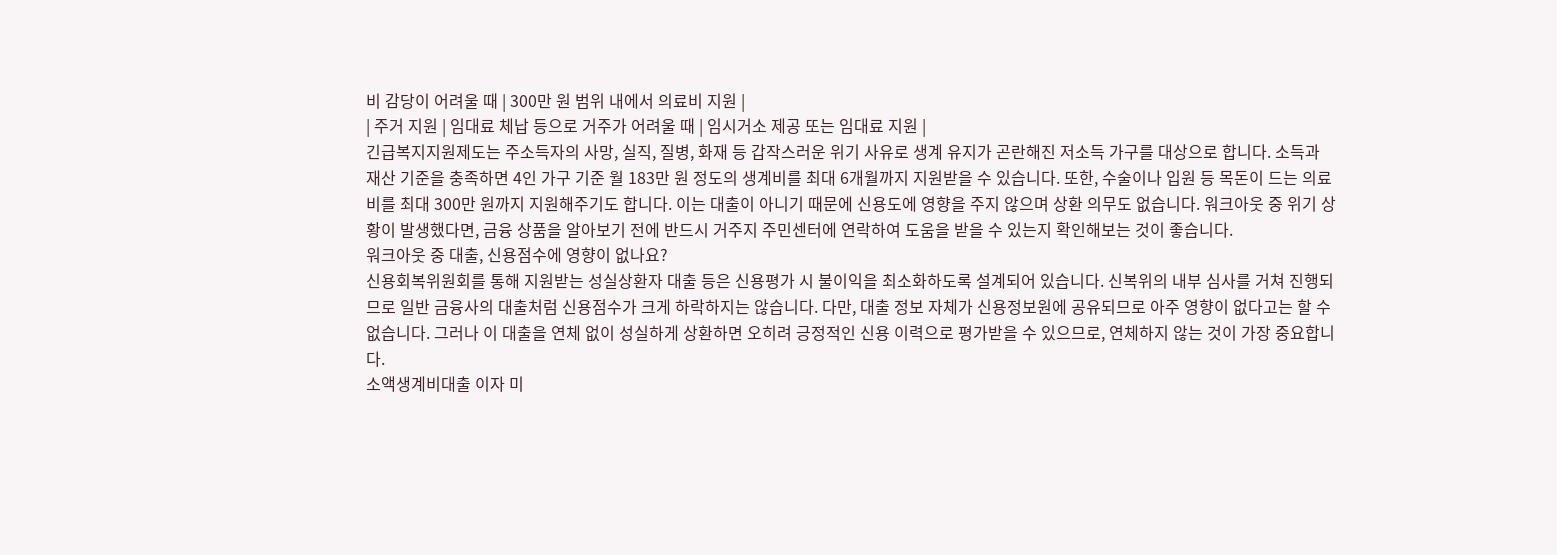비 감당이 어려울 때 | 300만 원 범위 내에서 의료비 지원 |
| 주거 지원 | 임대료 체납 등으로 거주가 어려울 때 | 임시거소 제공 또는 임대료 지원 |
긴급복지지원제도는 주소득자의 사망, 실직, 질병, 화재 등 갑작스러운 위기 사유로 생계 유지가 곤란해진 저소득 가구를 대상으로 합니다. 소득과 재산 기준을 충족하면 4인 가구 기준 월 183만 원 정도의 생계비를 최대 6개월까지 지원받을 수 있습니다. 또한, 수술이나 입원 등 목돈이 드는 의료비를 최대 300만 원까지 지원해주기도 합니다. 이는 대출이 아니기 때문에 신용도에 영향을 주지 않으며 상환 의무도 없습니다. 워크아웃 중 위기 상황이 발생했다면, 금융 상품을 알아보기 전에 반드시 거주지 주민센터에 연락하여 도움을 받을 수 있는지 확인해보는 것이 좋습니다.
워크아웃 중 대출, 신용점수에 영향이 없나요?
신용회복위원회를 통해 지원받는 성실상환자 대출 등은 신용평가 시 불이익을 최소화하도록 설계되어 있습니다. 신복위의 내부 심사를 거쳐 진행되므로 일반 금융사의 대출처럼 신용점수가 크게 하락하지는 않습니다. 다만, 대출 정보 자체가 신용정보원에 공유되므로 아주 영향이 없다고는 할 수 없습니다. 그러나 이 대출을 연체 없이 성실하게 상환하면 오히려 긍정적인 신용 이력으로 평가받을 수 있으므로, 연체하지 않는 것이 가장 중요합니다.
소액생계비대출 이자 미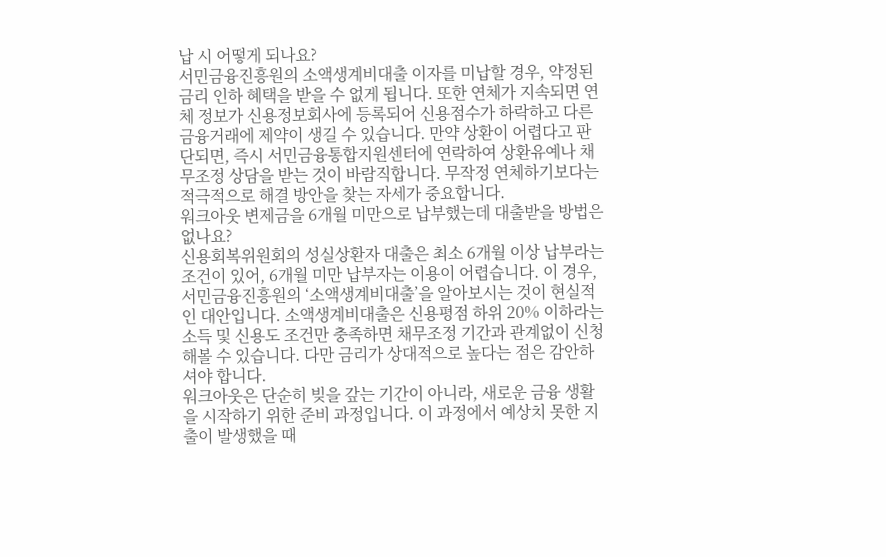납 시 어떻게 되나요?
서민금융진흥원의 소액생계비대출 이자를 미납할 경우, 약정된 금리 인하 혜택을 받을 수 없게 됩니다. 또한 연체가 지속되면 연체 정보가 신용정보회사에 등록되어 신용점수가 하락하고 다른 금융거래에 제약이 생길 수 있습니다. 만약 상환이 어렵다고 판단되면, 즉시 서민금융통합지원센터에 연락하여 상환유예나 채무조정 상담을 받는 것이 바람직합니다. 무작정 연체하기보다는 적극적으로 해결 방안을 찾는 자세가 중요합니다.
워크아웃 변제금을 6개월 미만으로 납부했는데 대출받을 방법은 없나요?
신용회복위원회의 성실상환자 대출은 최소 6개월 이상 납부라는 조건이 있어, 6개월 미만 납부자는 이용이 어렵습니다. 이 경우, 서민금융진흥원의 ‘소액생계비대출’을 알아보시는 것이 현실적인 대안입니다. 소액생계비대출은 신용평점 하위 20% 이하라는 소득 및 신용도 조건만 충족하면 채무조정 기간과 관계없이 신청해볼 수 있습니다. 다만 금리가 상대적으로 높다는 점은 감안하셔야 합니다.
워크아웃은 단순히 빚을 갚는 기간이 아니라, 새로운 금융 생활을 시작하기 위한 준비 과정입니다. 이 과정에서 예상치 못한 지출이 발생했을 때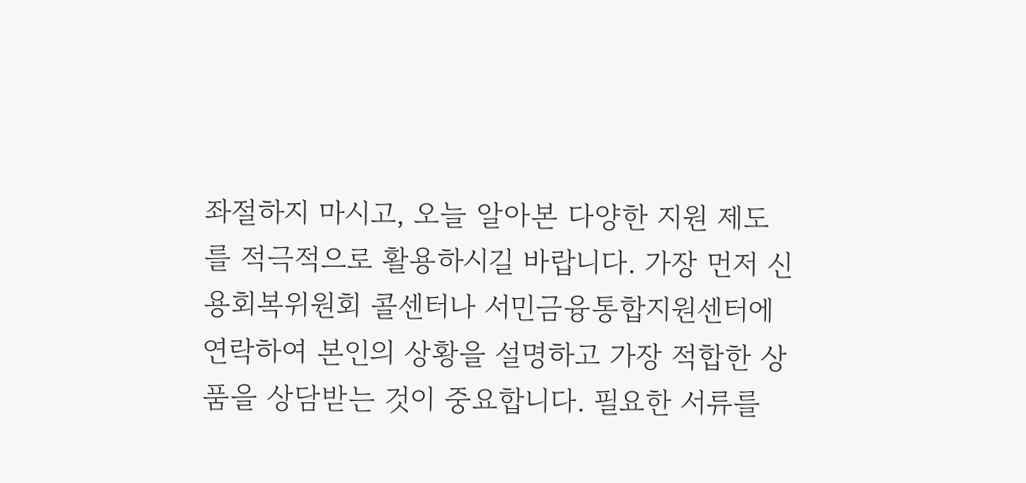좌절하지 마시고, 오늘 알아본 다양한 지원 제도를 적극적으로 활용하시길 바랍니다. 가장 먼저 신용회복위원회 콜센터나 서민금융통합지원센터에 연락하여 본인의 상황을 설명하고 가장 적합한 상품을 상담받는 것이 중요합니다. 필요한 서류를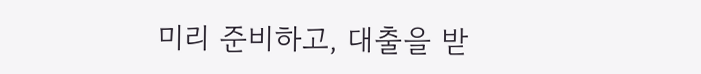미리 준비하고, 대출을 받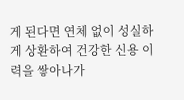게 된다면 연체 없이 성실하게 상환하여 건강한 신용 이력을 쌓아나가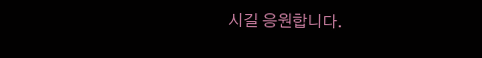시길 응원합니다.